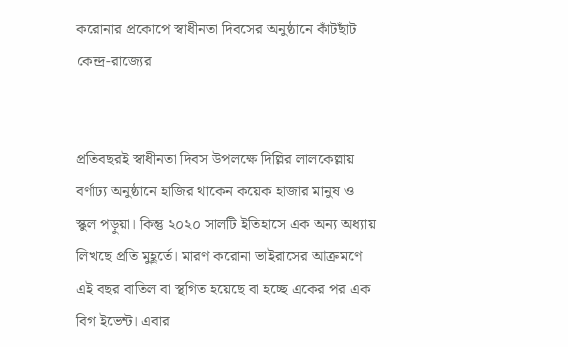করোনার প্রকোপে স্বাধীনতা দিবসের অনুষ্ঠানে কাঁটছাঁট কেন্দ্র-রাজ্যের


প্রতিবছরই স্বাধীনতা দিবস উপলক্ষে দিল্লির লালকেল্লায় বর্ণাঢ্য অনুষ্ঠানে হাজির থাকেন কয়েক হাজার মানুষ ও স্কুল পড়ুয়া। কিন্তু ২০২০ সালটি ইতিহাসে এক অন্য অধ্যায় লিখছে প্রতি মুহূর্তে। মারণ করোনা ভাইরাসের আক্রমণে এই বছর বাতিল বা স্থগিত হয়েছে বা হচ্ছে একের পর এক বিগ ইভেন্ট। এবার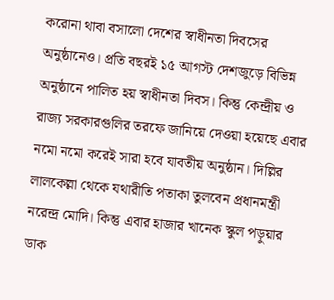করোনা থাবা বসালো দেশের স্বাধীনতা দিবসের অনুষ্ঠানেও। প্রতি বছরই ১৫ আগস্ট দেশজুড়ে বিভিন্ন অনুষ্ঠানে পালিত হয় স্বাধীনতা দিবস। কিন্তু কেন্দ্রীয় ও রাজ্য সরকারগুলির তরফে জানিয়ে দেওয়া হয়েছে এবার নমো নমো করেই সারা হবে যাবতীয় অনুষ্ঠান। দিল্লির লালকেল্লা থেকে যথারীতি পতাকা তুলবেন প্রধানমন্ত্রী নরেন্দ্র মোদি। কিন্তু এবার হাজার খানেক স্কুল পড়ুয়ার ডাক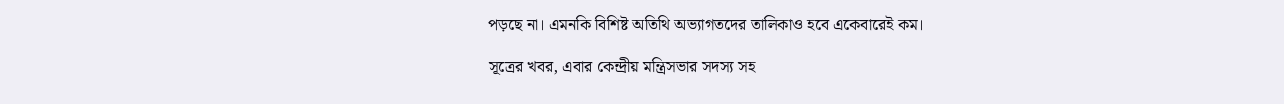পড়ছে না। এমনকি বিশিষ্ট অতিথি অভ্যাগতদের তালিকাও হবে একেবারেই কম।

সূত্রের খবর, এবার কেন্দ্রীয় মন্ত্রিসভার সদস্য সহ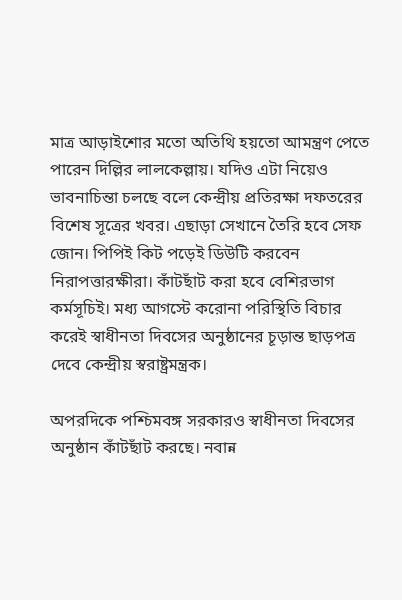মাত্র আড়াইশোর মতো অতিথি হয়তো আমন্ত্রণ পেতে পারেন দিল্লির লালকেল্লায়। যদিও এটা নিয়েও ভাবনাচিন্তা চলছে বলে কেন্দ্রীয় প্রতিরক্ষা দফতরের বিশেষ সূত্রের খবর। এছাড়া সেখানে তৈরি হবে সেফ জোন। পিপিই কিট পড়েই ডিউটি করবেন নিরাপত্তারক্ষীরা। কাঁটছাঁট করা হবে বেশিরভাগ কর্মসূচিই। মধ্য আগস্টে করোনা পরিস্থিতি বিচার করেই স্বাধীনতা দিবসের অনুষ্ঠানের চূড়ান্ত ছাড়পত্র দেবে কেন্দ্রীয় স্বরাষ্ট্রমন্ত্রক।

অপরদিকে পশ্চিমবঙ্গ সরকারও স্বাধীনতা দিবসের অনুষ্ঠান কাঁটছাঁট করছে। নবান্ন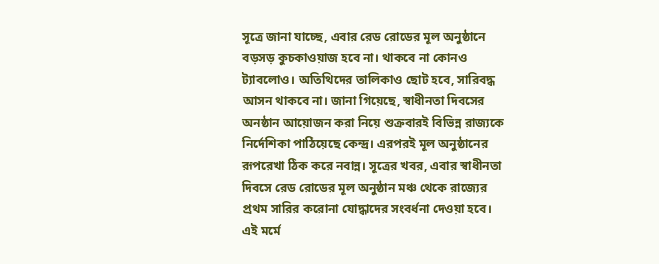সূত্রে জানা যাচ্ছে, এবার রেড রোডের মূল অনুষ্ঠানে বড়সড় কুচকাওয়াজ হবে না। থাকবে না কোনও ট্যাবলোও। অতিথিদের তালিকাও ছোট হবে, সারিবদ্ধ আসন থাকবে না। জানা গিয়েছে, স্বাধীনতা দিবসের অনষ্ঠান আয়োজন করা নিয়ে শুক্রবারই বিভিন্ন রাজ্যকে নির্দেশিকা পাঠিয়েছে কেন্দ্র। এরপরই মূল অনুষ্ঠানের রূপরেখা ঠিক করে নবান্ন। সূত্রের খবর, এবার স্বাধীনতা দিবসে রেড রোডের মূল অনুষ্ঠান মঞ্চ থেকে রাজ্যের প্রথম সারির করোনা যোদ্ধাদের সংবর্ধনা দেওয়া হবে। এই মর্মে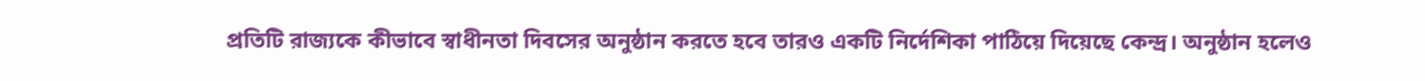প্রতিটি রাজ্যকে কীভাবে স্বাধীনতা দিবসের অনুষ্ঠান করতে হবে তারও একটি নির্দেশিকা পাঠিয়ে দিয়েছে কেন্দ্র। অনুষ্ঠান হলেও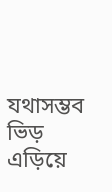যথাসম্ভব ভিড় এড়িয়ে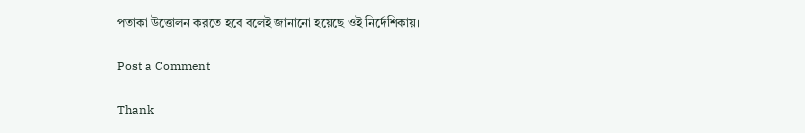পতাকা উত্তোলন করতে হবে বলেই জানানো হয়েছে ওই নির্দেশিকায়।

Post a Comment

Thank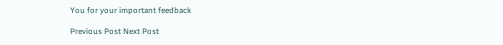You for your important feedback

Previous Post Next Post